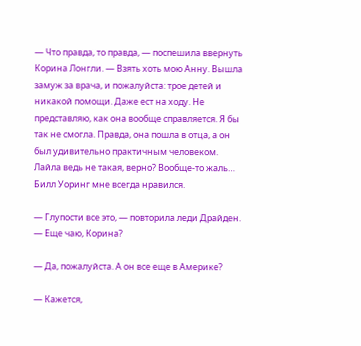— Что правда, то правда, — поспешила ввернуть Корина Лонгли. — Взять хоть мою Анну. Вышла замуж за врача, и пожалуйста: трое детей и никакой помощи. Даже ест на ходу. Не представляю, как она вообще справляется. Я бы так не смогла. Правда, она пошла в отца, а он был удивительно практичным человеком. Лайла ведь не такая, верно? Вообще-то жаль… Билл Уоринг мне всегда нравился.

— Глупости все это, — повторила леди Драйден. — Еще чаю, Корина?

— Да, пожалуйста. А он все еще в Америке?

— Кажется,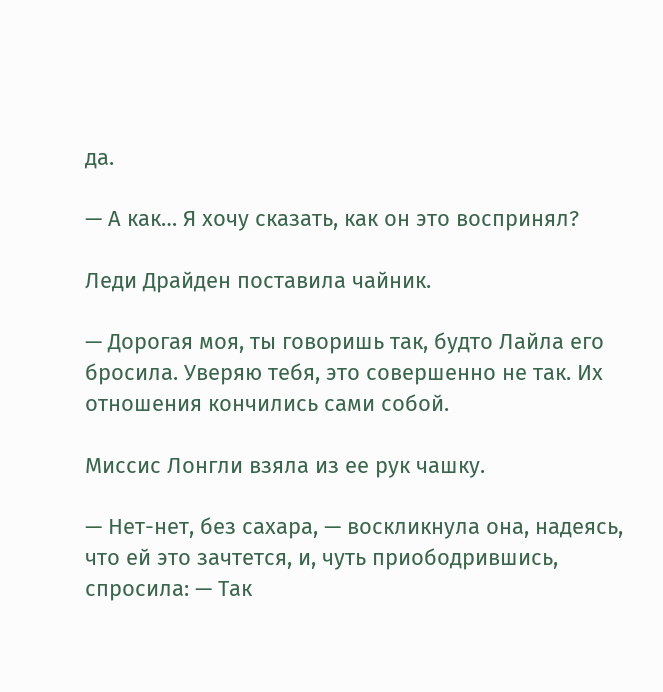да.

— А как… Я хочу сказать, как он это воспринял?

Леди Драйден поставила чайник.

— Дорогая моя, ты говоришь так, будто Лайла его бросила. Уверяю тебя, это совершенно не так. Их отношения кончились сами собой.

Миссис Лонгли взяла из ее рук чашку.

— Нет-нет, без сахара, — воскликнула она, надеясь, что ей это зачтется, и, чуть приободрившись, спросила: — Так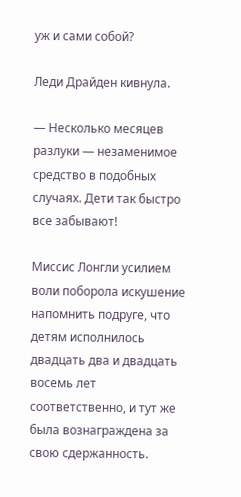уж и сами собой?

Леди Драйден кивнула.

— Несколько месяцев разлуки — незаменимое средство в подобных случаях. Дети так быстро все забывают!

Миссис Лонгли усилием воли поборола искушение напомнить подруге, что детям исполнилось двадцать два и двадцать восемь лет соответственно, и тут же была вознаграждена за свою сдержанность.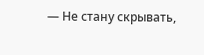— Не стану скрывать,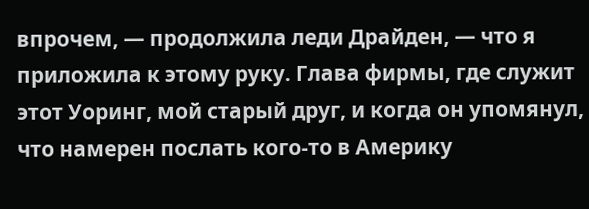впрочем, — продолжила леди Драйден, — что я приложила к этому руку. Глава фирмы, где служит этот Уоринг, мой старый друг, и когда он упомянул, что намерен послать кого-то в Америку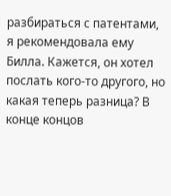разбираться с патентами, я рекомендовала ему Билла. Кажется, он хотел послать кого-то другого, но какая теперь разница? В конце концов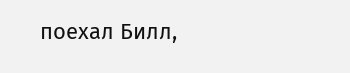поехал Билл,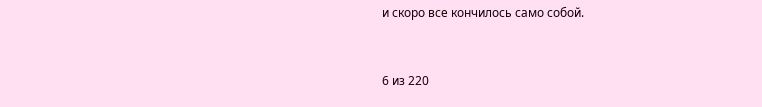и скоро все кончилось само собой.



6 из 220